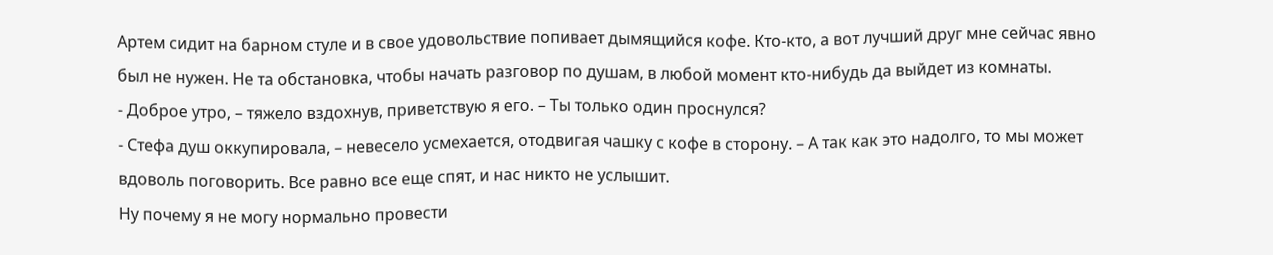Артем сидит на барном стуле и в свое удовольствие попивает дымящийся кофе. Кто-кто, а вот лучший друг мне сейчас явно был не нужен. Не та обстановка, чтобы начать разговор по душам, в любой момент кто-нибудь да выйдет из комнаты.
- Доброе утро, – тяжело вздохнув, приветствую я его. – Ты только один проснулся?
- Стефа душ оккупировала, – невесело усмехается, отодвигая чашку с кофе в сторону. – А так как это надолго, то мы может вдоволь поговорить. Все равно все еще спят, и нас никто не услышит.
Ну почему я не могу нормально провести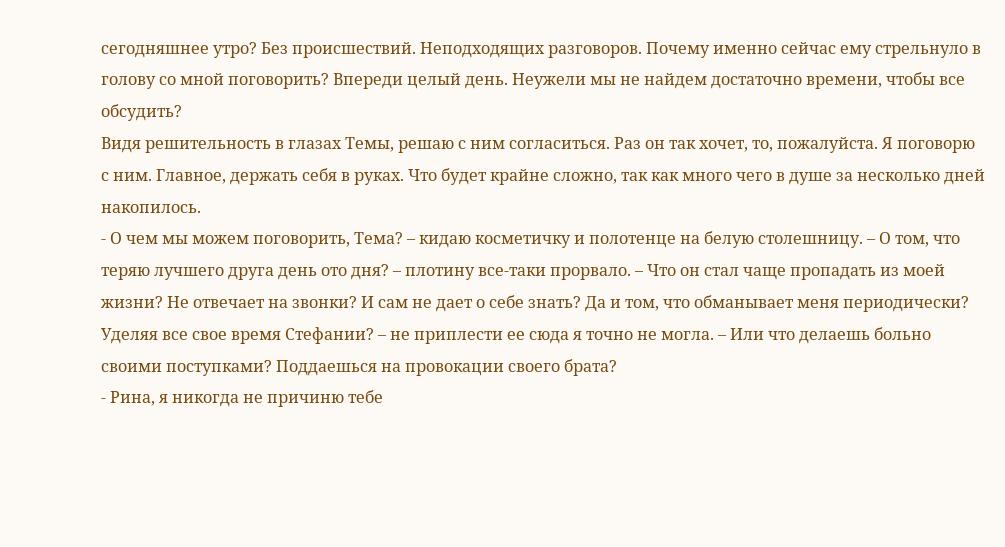сегодняшнее утро? Без происшествий. Неподходящих разговоров. Почему именно сейчас ему стрельнуло в голову со мной поговорить? Впереди целый день. Неужели мы не найдем достаточно времени, чтобы все обсудить?
Видя решительность в глазах Темы, решаю с ним согласиться. Раз он так хочет, то, пожалуйста. Я поговорю с ним. Главное, держать себя в руках. Что будет крайне сложно, так как много чего в душе за несколько дней накопилось.
- О чем мы можем поговорить, Тема? – кидаю косметичку и полотенце на белую столешницу. – О том, что теряю лучшего друга день ото дня? – плотину все-таки прорвало. – Что он стал чаще пропадать из моей жизни? Не отвечает на звонки? И сам не дает о себе знать? Да и том, что обманывает меня периодически? Уделяя все свое время Стефании? – не приплести ее сюда я точно не могла. – Или что делаешь больно своими поступками? Поддаешься на провокации своего брата?
- Рина, я никогда не причиню тебе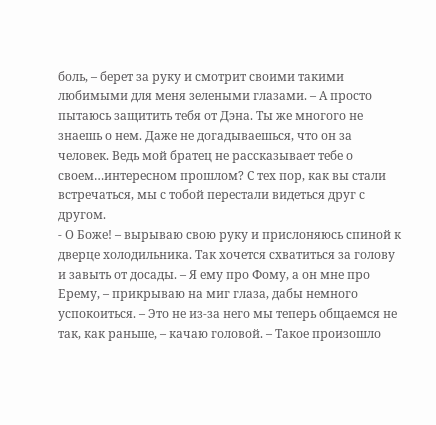боль, – берет за руку и смотрит своими такими любимыми для меня зелеными глазами. – А просто пытаюсь защитить тебя от Дэна. Ты же многого не знаешь о нем. Даже не догадываешься, что он за человек. Ведь мой братец не рассказывает тебе о своем…интересном прошлом? С тех пор, как вы стали встречаться, мы с тобой перестали видеться друг с другом.
- О Боже! – вырываю свою руку и прислоняюсь спиной к дверце холодильника. Так хочется схватиться за голову и завыть от досады. – Я ему про Фому, а он мне про Ерему, – прикрываю на миг глаза, дабы немного успокоиться. – Это не из-за него мы теперь общаемся не так, как раньше, – качаю головой. – Такое произошло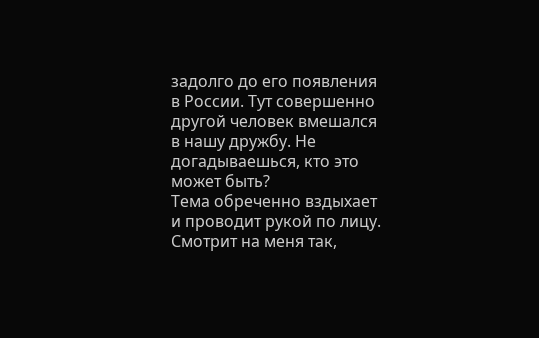задолго до его появления в России. Тут совершенно другой человек вмешался в нашу дружбу. Не догадываешься, кто это может быть?
Тема обреченно вздыхает и проводит рукой по лицу. Смотрит на меня так,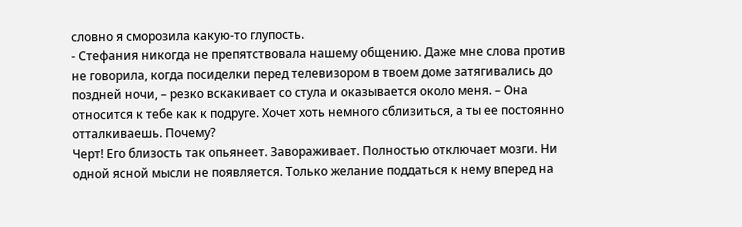словно я сморозила какую-то глупость.
- Стефания никогда не препятствовала нашему общению. Даже мне слова против не говорила, когда посиделки перед телевизором в твоем доме затягивались до поздней ночи, – резко вскакивает со стула и оказывается около меня. – Она относится к тебе как к подруге. Хочет хоть немного сблизиться, а ты ее постоянно отталкиваешь. Почему?
Черт! Его близость так опьянеет. Завораживает. Полностью отключает мозги. Ни одной ясной мысли не появляется. Только желание поддаться к нему вперед на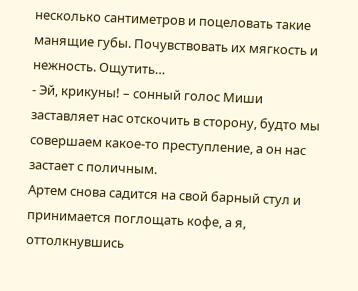несколько сантиметров и поцеловать такие манящие губы. Почувствовать их мягкость и нежность. Ощутить…
- Эй, крикуны! – сонный голос Миши заставляет нас отскочить в сторону, будто мы совершаем какое-то преступление, а он нас застает с поличным.
Артем снова садится на свой барный стул и принимается поглощать кофе, а я, оттолкнувшись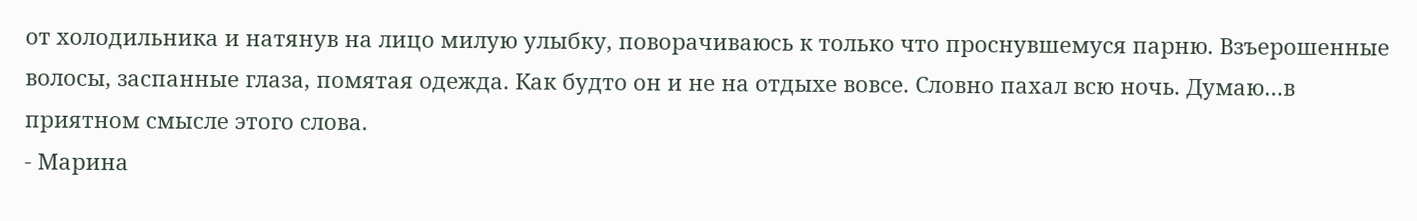от холодильника и натянув на лицо милую улыбку, поворачиваюсь к только что проснувшемуся парню. Взъерошенные волосы, заспанные глаза, помятая одежда. Как будто он и не на отдыхе вовсе. Словно пахал всю ночь. Думаю…в приятном смысле этого слова.
- Марина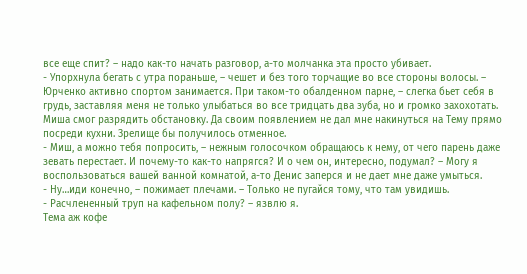все еще спит? – надо как-то начать разговор, а-то молчанка эта просто убивает.
- Упорхнула бегать с утра пораньше, – чешет и без того торчащие во все стороны волосы. – Юрченко активно спортом занимается. При таком-то обалденном парне, – слегка бьет себя в грудь, заставляя меня не только улыбаться во все тридцать два зуба, но и громко захохотать.
Миша смог разрядить обстановку. Да своим появлением не дал мне накинуться на Тему прямо посреди кухни. Зрелище бы получилось отменное.
- Миш, а можно тебя попросить, – нежным голосочком обращаюсь к нему, от чего парень даже зевать перестает. И почему-то как-то напрягся? И о чем он, интересно, подумал? – Могу я воспользоваться вашей ванной комнатой, а-то Денис заперся и не дает мне даже умыться.
- Ну…иди конечно, – пожимает плечами. – Только не пугайся тому, что там увидишь.
- Расчлененный труп на кафельном полу? – язвлю я.
Тема аж кофе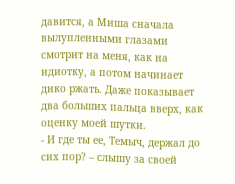давится, а Миша сначала вылупленными глазами смотрит на меня, как на идиотку, а потом начинает дико ржать. Даже показывает два больших пальца вверх, как оценку моей шутки.
- И где ты ее, Темыч, держал до сих пор? – слышу за своей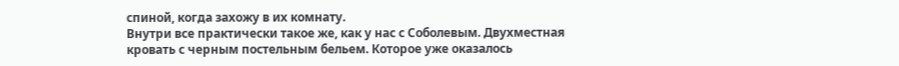спиной, когда захожу в их комнату.
Внутри все практически такое же, как у нас с Соболевым. Двухместная кровать с черным постельным бельем. Которое уже оказалось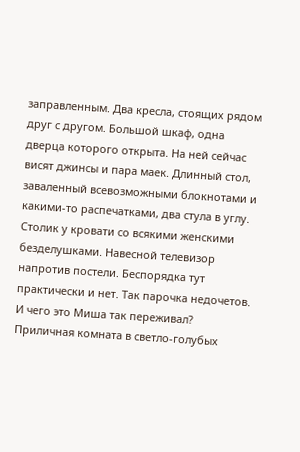заправленным. Два кресла, стоящих рядом друг с другом. Большой шкаф, одна дверца которого открыта. На ней сейчас висят джинсы и пара маек. Длинный стол, заваленный всевозможными блокнотами и какими-то распечатками, два стула в углу. Столик у кровати со всякими женскими безделушками. Навесной телевизор напротив постели. Беспорядка тут практически и нет. Так парочка недочетов. И чего это Миша так переживал? Приличная комната в светло-голубых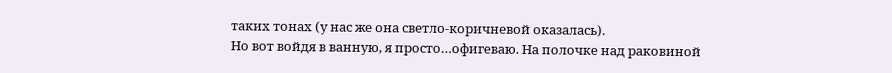таких тонах (у нас же она светло-коричневой оказалась).
Но вот войдя в ванную, я просто…офигеваю. На полочке над раковиной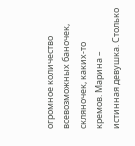огромное количество всевозможных баночек, скляночек, каких-то кремов. Марина – истинная девушка. Столько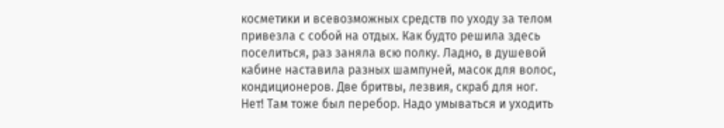косметики и всевозможных средств по уходу за телом привезла с собой на отдых. Как будто решила здесь поселиться, раз заняла всю полку. Ладно, в душевой кабине наставила разных шампуней, масок для волос, кондиционеров. Две бритвы, лезвия, скраб для ног. Нет! Там тоже был перебор. Надо умываться и уходить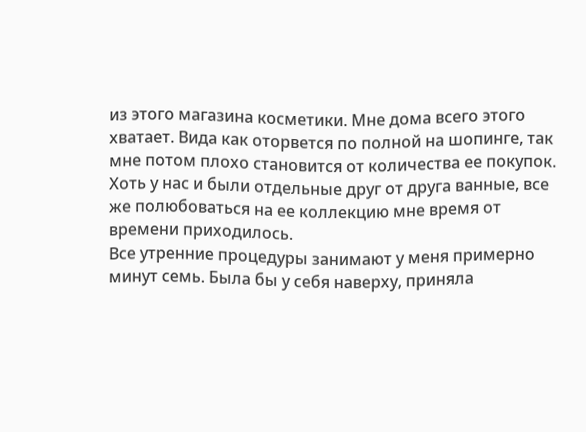из этого магазина косметики. Мне дома всего этого хватает. Вида как оторвется по полной на шопинге, так мне потом плохо становится от количества ее покупок. Хоть у нас и были отдельные друг от друга ванные, все же полюбоваться на ее коллекцию мне время от времени приходилось.
Все утренние процедуры занимают у меня примерно минут семь. Была бы у себя наверху, приняла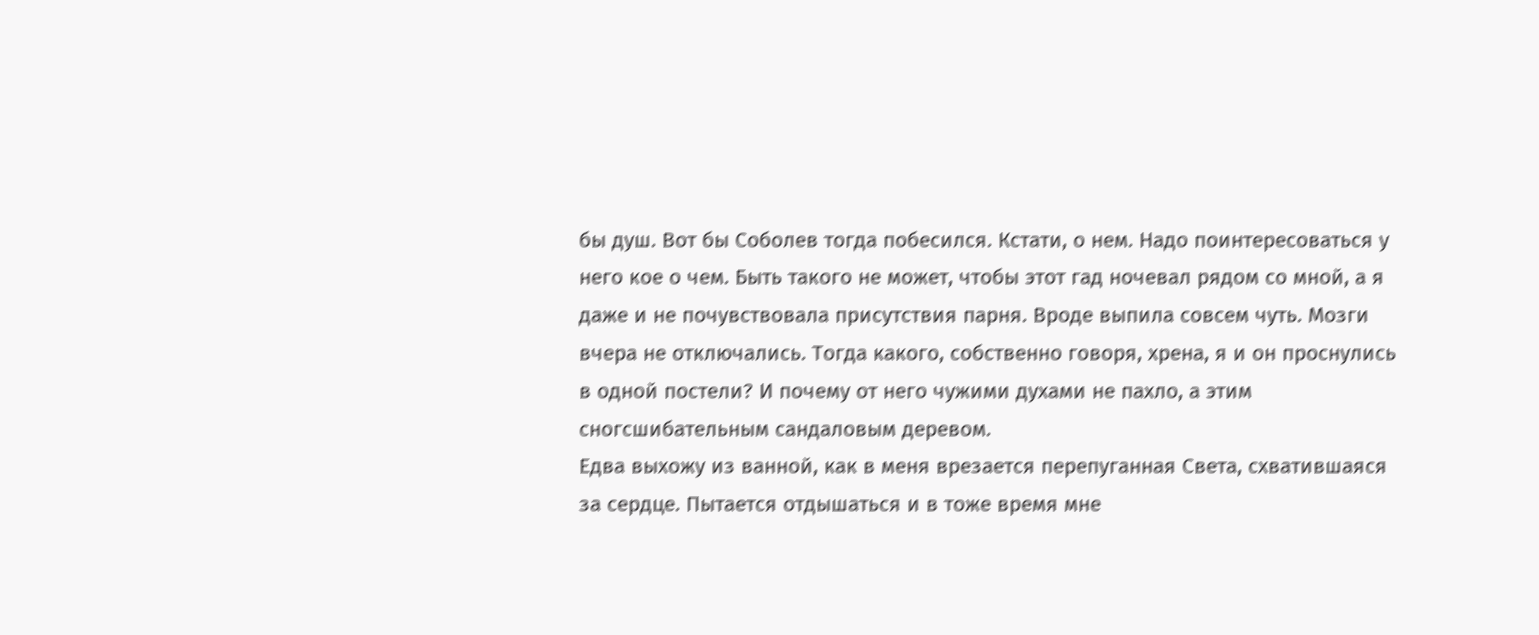бы душ. Вот бы Соболев тогда побесился. Кстати, о нем. Надо поинтересоваться у него кое о чем. Быть такого не может, чтобы этот гад ночевал рядом со мной, а я даже и не почувствовала присутствия парня. Вроде выпила совсем чуть. Мозги вчера не отключались. Тогда какого, собственно говоря, хрена, я и он проснулись в одной постели? И почему от него чужими духами не пахло, а этим сногсшибательным сандаловым деревом.
Едва выхожу из ванной, как в меня врезается перепуганная Света, схватившаяся за сердце. Пытается отдышаться и в тоже время мне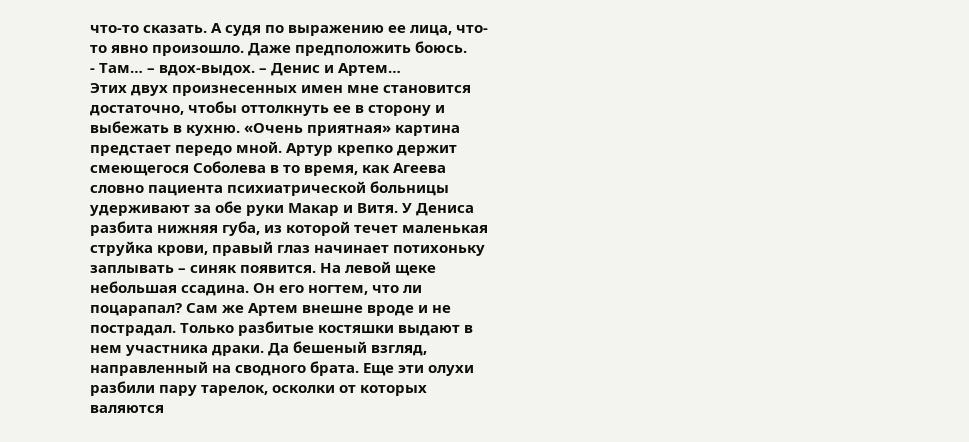что-то сказать. А судя по выражению ее лица, что-то явно произошло. Даже предположить боюсь.
- Там… – вдох-выдох. – Денис и Артем…
Этих двух произнесенных имен мне становится достаточно, чтобы оттолкнуть ее в сторону и выбежать в кухню. «Очень приятная» картина предстает передо мной. Артур крепко держит смеющегося Соболева в то время, как Агеева словно пациента психиатрической больницы удерживают за обе руки Макар и Витя. У Дениса разбита нижняя губа, из которой течет маленькая струйка крови, правый глаз начинает потихоньку заплывать – синяк появится. На левой щеке небольшая ссадина. Он его ногтем, что ли поцарапал? Сам же Артем внешне вроде и не пострадал. Только разбитые костяшки выдают в нем участника драки. Да бешеный взгляд, направленный на сводного брата. Еще эти олухи разбили пару тарелок, осколки от которых валяются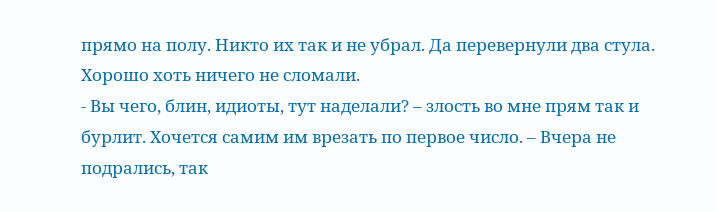прямо на полу. Никто их так и не убрал. Да перевернули два стула. Хорошо хоть ничего не сломали.
- Вы чего, блин, идиоты, тут наделали? – злость во мне прям так и бурлит. Хочется самим им врезать по первое число. – Вчера не подрались, так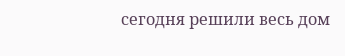сегодня решили весь дом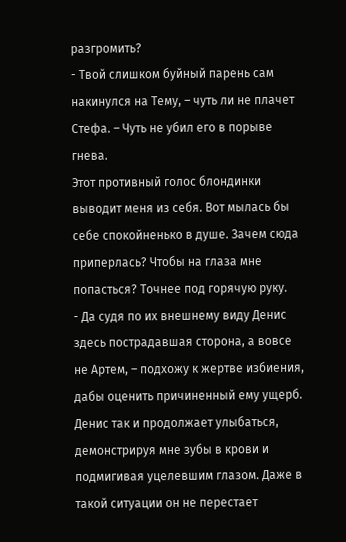разгромить?
- Твой слишком буйный парень сам накинулся на Тему, – чуть ли не плачет Стефа. – Чуть не убил его в порыве гнева.
Этот противный голос блондинки выводит меня из себя. Вот мылась бы себе спокойненько в душе. Зачем сюда приперлась? Чтобы на глаза мне попасться? Точнее под горячую руку.
- Да судя по их внешнему виду Денис здесь пострадавшая сторона, а вовсе не Артем, – подхожу к жертве избиения, дабы оценить причиненный ему ущерб.
Денис так и продолжает улыбаться, демонстрируя мне зубы в крови и подмигивая уцелевшим глазом. Даже в такой ситуации он не перестает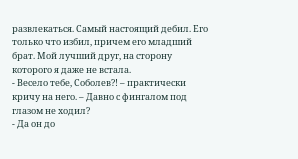развлекаться. Самый настоящий дебил. Его только что избил, причем его младший брат. Мой лучший друг, на сторону которого я даже не встала.
- Весело тебе, Соболев?! – практически кричу на него. – Давно с фингалом под глазом не ходил?
- Да он до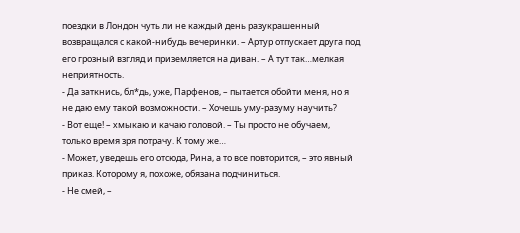поездки в Лондон чуть ли не каждый день разукрашенный возвращался с какой-нибудь вечеринки. – Артур отпускает друга под его грозный взгляд и приземляется на диван. – А тут так…мелкая неприятность.
- Да заткнись, бл*дь, уже, Парфенов, – пытается обойти меня, но я не даю ему такой возможности. – Хочешь уму-разуму научить?
- Вот еще! – хмыкаю и качаю головой. – Ты просто не обучаем, только время зря потрачу. К тому же…
- Может, уведешь его отсюда, Рина, а то все повторится, – это явный приказ. Которому я, похоже, обязана подчиниться.
- Не смей, –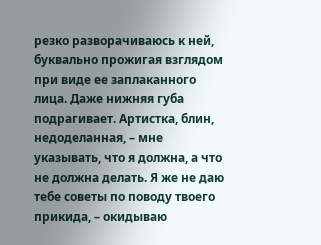резко разворачиваюсь к ней, буквально прожигая взглядом при виде ее заплаканного лица. Даже нижняя губа подрагивает. Артистка, блин, недоделанная, – мне указывать, что я должна, а что не должна делать. Я же не даю тебе советы по поводу твоего прикида, – окидываю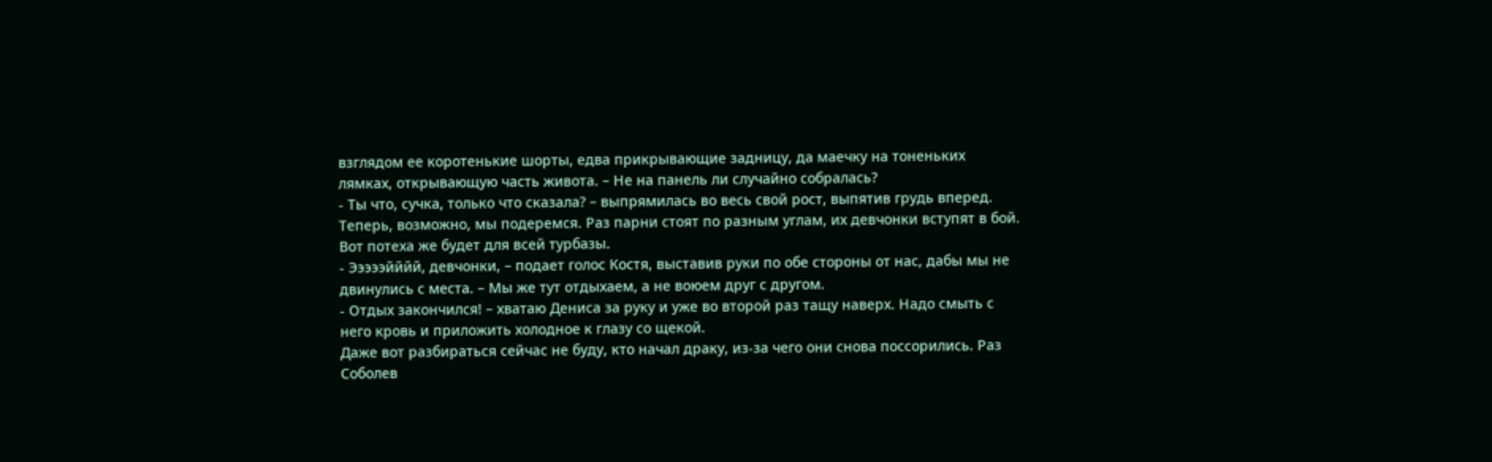взглядом ее коротенькие шорты, едва прикрывающие задницу, да маечку на тоненьких лямках, открывающую часть живота. – Не на панель ли случайно собралась?
- Ты что, сучка, только что сказала? – выпрямилась во весь свой рост, выпятив грудь вперед.
Теперь, возможно, мы подеремся. Раз парни стоят по разным углам, их девчонки вступят в бой. Вот потеха же будет для всей турбазы.
- Эээээйййй, девчонки, – подает голос Костя, выставив руки по обе стороны от нас, дабы мы не двинулись с места. – Мы же тут отдыхаем, а не воюем друг с другом.
- Отдых закончился! – хватаю Дениса за руку и уже во второй раз тащу наверх. Надо смыть с него кровь и приложить холодное к глазу со щекой.
Даже вот разбираться сейчас не буду, кто начал драку, из-за чего они снова поссорились. Раз Соболев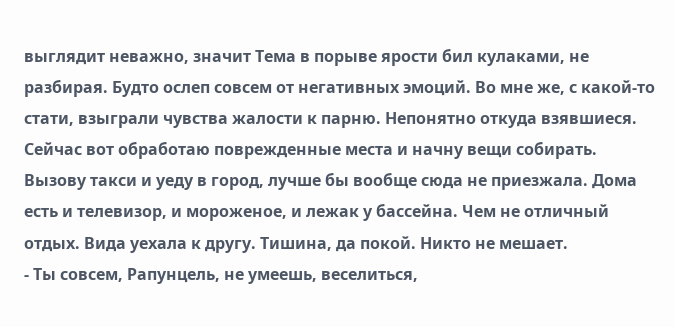выглядит неважно, значит Тема в порыве ярости бил кулаками, не разбирая. Будто ослеп совсем от негативных эмоций. Во мне же, с какой-то стати, взыграли чувства жалости к парню. Непонятно откуда взявшиеся. Сейчас вот обработаю поврежденные места и начну вещи собирать. Вызову такси и уеду в город, лучше бы вообще сюда не приезжала. Дома есть и телевизор, и мороженое, и лежак у бассейна. Чем не отличный отдых. Вида уехала к другу. Тишина, да покой. Никто не мешает.
- Ты совсем, Рапунцель, не умеешь, веселиться,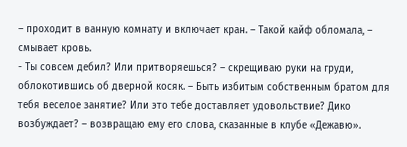– проходит в ванную комнату и включает кран. – Такой кайф обломала, – смывает кровь.
- Ты совсем дебил? Или притворяешься? – скрещиваю руки на груди, облокотившись об дверной косяк. – Быть избитым собственным братом для тебя веселое занятие? Или это тебе доставляет удовольствие? Дико возбуждает? – возвращаю ему его слова, сказанные в клубе «Дежавю».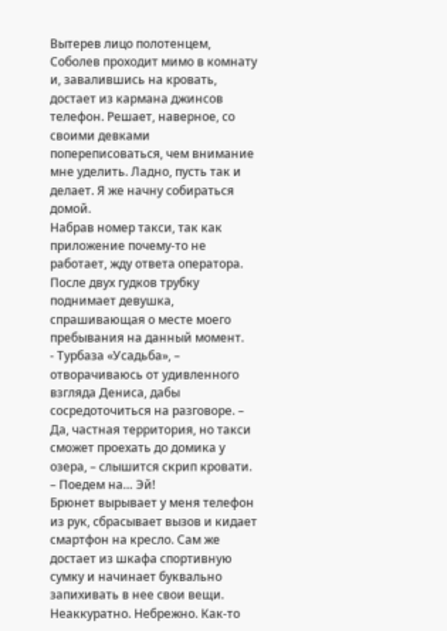Вытерев лицо полотенцем, Соболев проходит мимо в комнату и, завалившись на кровать, достает из кармана джинсов телефон. Решает, наверное, со своими девками попереписоваться, чем внимание мне уделить. Ладно, пусть так и делает. Я же начну собираться домой.
Набрав номер такси, так как приложение почему-то не работает, жду ответа оператора. После двух гудков трубку поднимает девушка, спрашивающая о месте моего пребывания на данный момент.
- Турбаза «Усадьба», – отворачиваюсь от удивленного взгляда Дениса, дабы сосредоточиться на разговоре. – Да, частная территория, но такси сможет проехать до домика у озера, – слышится скрип кровати. – Поедем на… Эй!
Брюнет вырывает у меня телефон из рук, сбрасывает вызов и кидает смартфон на кресло. Сам же достает из шкафа спортивную сумку и начинает буквально запихивать в нее свои вещи. Неаккуратно. Небрежно. Как-то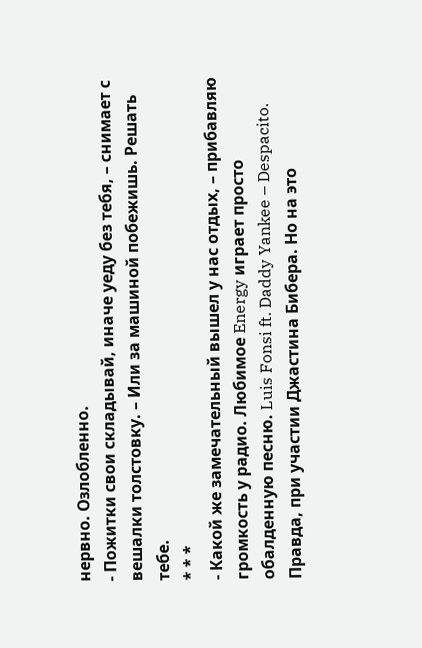нервно. Озлобленно.
- Пожитки свои складывай, иначе уеду без тебя, – снимает с вешалки толстовку. – Или за машиной побежишь. Решать тебе.
* * *
- Какой же замечательный вышел у нас отдых, – прибавляю громкость у радио. Любимое Energy играет просто обалденную песню. Luis Fonsi ft. Daddy Yankee – Despacito. Правда, при участии Джастина Бибера. Но на это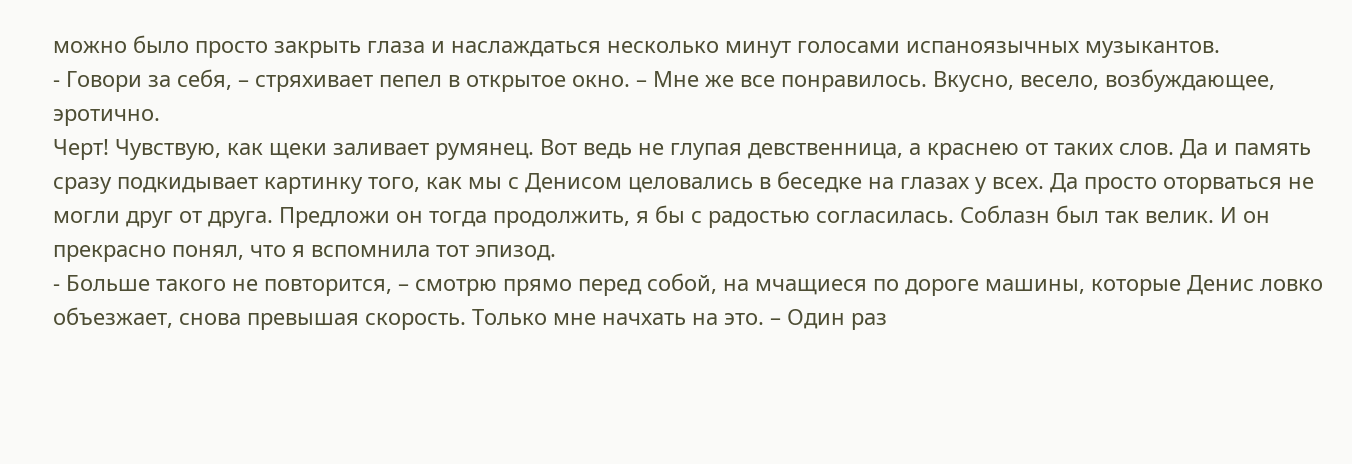можно было просто закрыть глаза и наслаждаться несколько минут голосами испаноязычных музыкантов.
- Говори за себя, – стряхивает пепел в открытое окно. – Мне же все понравилось. Вкусно, весело, возбуждающее, эротично.
Черт! Чувствую, как щеки заливает румянец. Вот ведь не глупая девственница, а краснею от таких слов. Да и память сразу подкидывает картинку того, как мы с Денисом целовались в беседке на глазах у всех. Да просто оторваться не могли друг от друга. Предложи он тогда продолжить, я бы с радостью согласилась. Соблазн был так велик. И он прекрасно понял, что я вспомнила тот эпизод.
- Больше такого не повторится, – смотрю прямо перед собой, на мчащиеся по дороге машины, которые Денис ловко объезжает, снова превышая скорость. Только мне начхать на это. – Один раз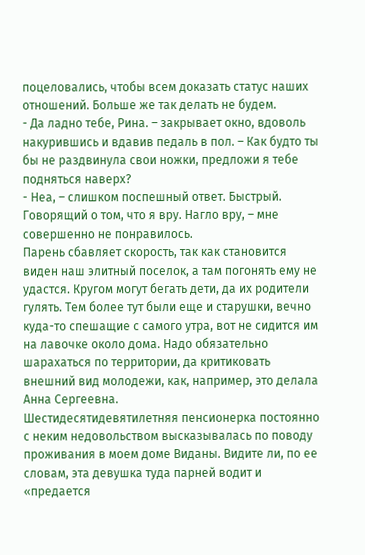поцеловались, чтобы всем доказать статус наших отношений. Больше же так делать не будем.
- Да ладно тебе, Рина. – закрывает окно, вдоволь накурившись и вдавив педаль в пол. – Как будто ты бы не раздвинула свои ножки, предложи я тебе подняться наверх?
- Неа, – слишком поспешный ответ. Быстрый. Говорящий о том, что я вру. Нагло вру, – мне совершенно не понравилось.
Парень сбавляет скорость, так как становится виден наш элитный поселок, а там погонять ему не удастся. Кругом могут бегать дети, да их родители гулять. Тем более тут были еще и старушки, вечно куда-то спешащие с самого утра, вот не сидится им на лавочке около дома. Надо обязательно шарахаться по территории, да критиковать внешний вид молодежи, как, например, это делала Анна Сергеевна.
Шестидесятидевятилетняя пенсионерка постоянно с неким недовольством высказывалась по поводу проживания в моем доме Виданы. Видите ли, по ее словам, эта девушка туда парней водит и «предается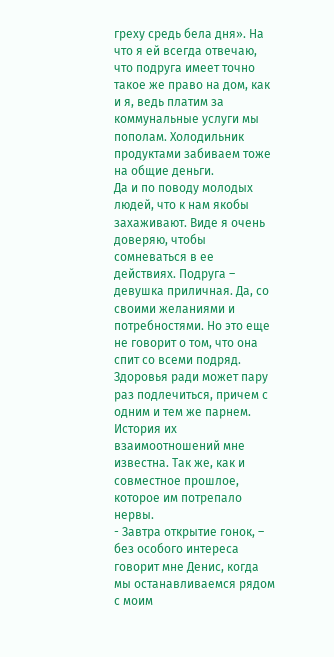греху средь бела дня». На что я ей всегда отвечаю, что подруга имеет точно такое же право на дом, как и я, ведь платим за коммунальные услуги мы пополам. Холодильник продуктами забиваем тоже на общие деньги.
Да и по поводу молодых людей, что к нам якобы захаживают. Виде я очень доверяю, чтобы сомневаться в ее действиях. Подруга – девушка приличная. Да, со своими желаниями и потребностями. Но это еще не говорит о том, что она спит со всеми подряд.
Здоровья ради может пару раз подлечиться, причем с одним и тем же парнем. История их взаимоотношений мне известна. Так же, как и совместное прошлое, которое им потрепало нервы.
- Завтра открытие гонок, – без особого интереса говорит мне Денис, когда мы останавливаемся рядом с моим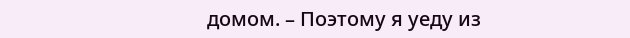домом. – Поэтому я уеду из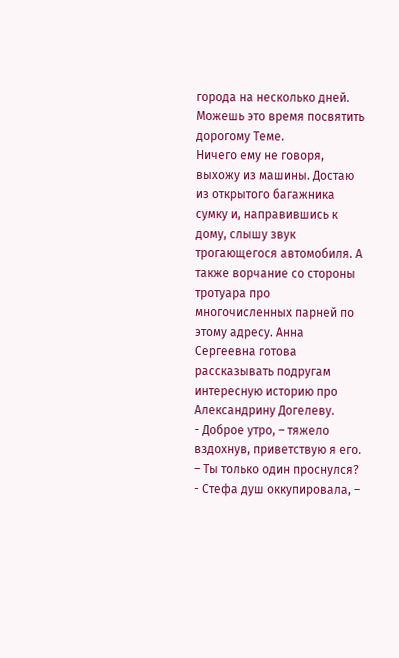города на несколько дней. Можешь это время посвятить дорогому Теме.
Ничего ему не говоря, выхожу из машины. Достаю из открытого багажника сумку и, направившись к дому, слышу звук трогающегося автомобиля. А также ворчание со стороны тротуара про многочисленных парней по этому адресу. Анна Сергеевна готова рассказывать подругам интересную историю про Александрину Догелеву.
- Доброе утро, – тяжело вздохнув, приветствую я его. – Ты только один проснулся?
- Стефа душ оккупировала, –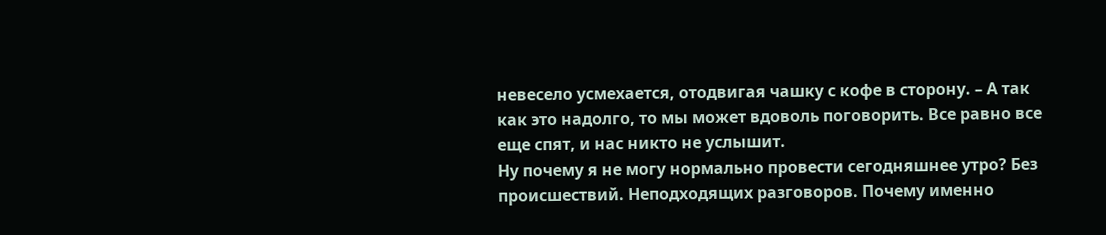невесело усмехается, отодвигая чашку с кофе в сторону. – А так как это надолго, то мы может вдоволь поговорить. Все равно все еще спят, и нас никто не услышит.
Ну почему я не могу нормально провести сегодняшнее утро? Без происшествий. Неподходящих разговоров. Почему именно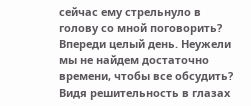сейчас ему стрельнуло в голову со мной поговорить? Впереди целый день. Неужели мы не найдем достаточно времени, чтобы все обсудить?
Видя решительность в глазах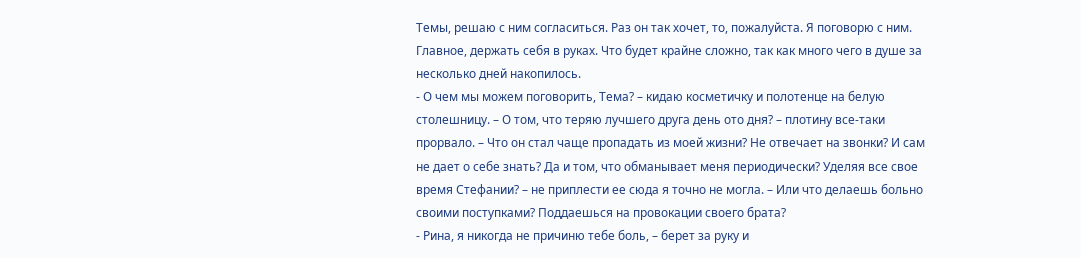Темы, решаю с ним согласиться. Раз он так хочет, то, пожалуйста. Я поговорю с ним. Главное, держать себя в руках. Что будет крайне сложно, так как много чего в душе за несколько дней накопилось.
- О чем мы можем поговорить, Тема? – кидаю косметичку и полотенце на белую столешницу. – О том, что теряю лучшего друга день ото дня? – плотину все-таки прорвало. – Что он стал чаще пропадать из моей жизни? Не отвечает на звонки? И сам не дает о себе знать? Да и том, что обманывает меня периодически? Уделяя все свое время Стефании? – не приплести ее сюда я точно не могла. – Или что делаешь больно своими поступками? Поддаешься на провокации своего брата?
- Рина, я никогда не причиню тебе боль, – берет за руку и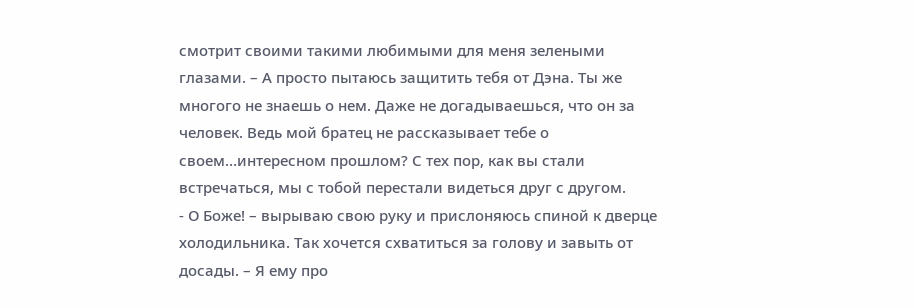смотрит своими такими любимыми для меня зелеными глазами. – А просто пытаюсь защитить тебя от Дэна. Ты же многого не знаешь о нем. Даже не догадываешься, что он за человек. Ведь мой братец не рассказывает тебе о своем…интересном прошлом? С тех пор, как вы стали встречаться, мы с тобой перестали видеться друг с другом.
- О Боже! – вырываю свою руку и прислоняюсь спиной к дверце холодильника. Так хочется схватиться за голову и завыть от досады. – Я ему про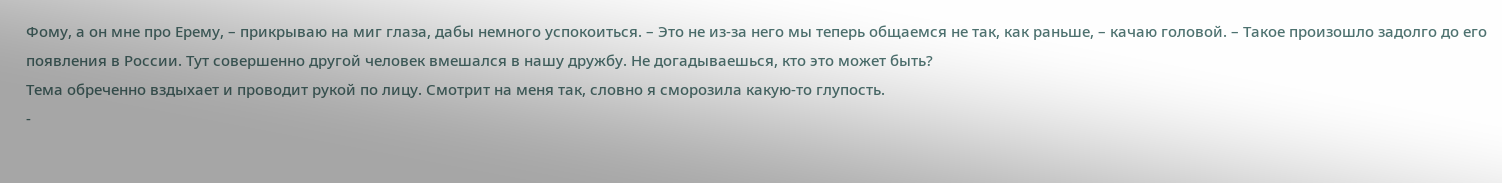Фому, а он мне про Ерему, – прикрываю на миг глаза, дабы немного успокоиться. – Это не из-за него мы теперь общаемся не так, как раньше, – качаю головой. – Такое произошло задолго до его появления в России. Тут совершенно другой человек вмешался в нашу дружбу. Не догадываешься, кто это может быть?
Тема обреченно вздыхает и проводит рукой по лицу. Смотрит на меня так, словно я сморозила какую-то глупость.
-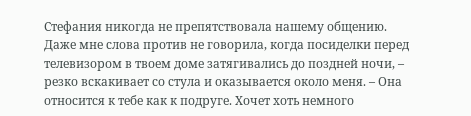Стефания никогда не препятствовала нашему общению. Даже мне слова против не говорила, когда посиделки перед телевизором в твоем доме затягивались до поздней ночи, – резко вскакивает со стула и оказывается около меня. – Она относится к тебе как к подруге. Хочет хоть немного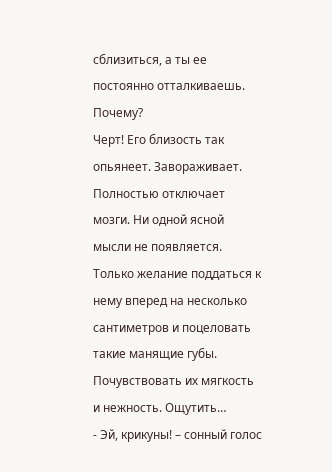сблизиться, а ты ее постоянно отталкиваешь. Почему?
Черт! Его близость так опьянеет. Завораживает. Полностью отключает мозги. Ни одной ясной мысли не появляется. Только желание поддаться к нему вперед на несколько сантиметров и поцеловать такие манящие губы. Почувствовать их мягкость и нежность. Ощутить…
- Эй, крикуны! – сонный голос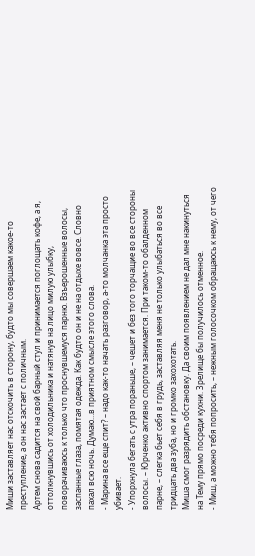Миши заставляет нас отскочить в сторону, будто мы совершаем какое-то преступление, а он нас застает с поличным.
Артем снова садится на свой барный стул и принимается поглощать кофе, а я, оттолкнувшись от холодильника и натянув на лицо милую улыбку, поворачиваюсь к только что проснувшемуся парню. Взъерошенные волосы, заспанные глаза, помятая одежда. Как будто он и не на отдыхе вовсе. Словно пахал всю ночь. Думаю…в приятном смысле этого слова.
- Марина все еще спит? – надо как-то начать разговор, а-то молчанка эта просто убивает.
- Упорхнула бегать с утра пораньше, – чешет и без того торчащие во все стороны волосы. – Юрченко активно спортом занимается. При таком-то обалденном парне, – слегка бьет себя в грудь, заставляя меня не только улыбаться во все тридцать два зуба, но и громко захохотать.
Миша смог разрядить обстановку. Да своим появлением не дал мне накинуться на Тему прямо посреди кухни. Зрелище бы получилось отменное.
- Миш, а можно тебя попросить, – нежным голосочком обращаюсь к нему, от чего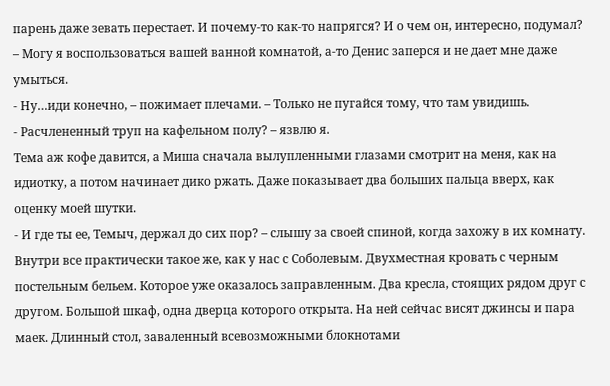парень даже зевать перестает. И почему-то как-то напрягся? И о чем он, интересно, подумал? – Могу я воспользоваться вашей ванной комнатой, а-то Денис заперся и не дает мне даже умыться.
- Ну…иди конечно, – пожимает плечами. – Только не пугайся тому, что там увидишь.
- Расчлененный труп на кафельном полу? – язвлю я.
Тема аж кофе давится, а Миша сначала вылупленными глазами смотрит на меня, как на идиотку, а потом начинает дико ржать. Даже показывает два больших пальца вверх, как оценку моей шутки.
- И где ты ее, Темыч, держал до сих пор? – слышу за своей спиной, когда захожу в их комнату.
Внутри все практически такое же, как у нас с Соболевым. Двухместная кровать с черным постельным бельем. Которое уже оказалось заправленным. Два кресла, стоящих рядом друг с другом. Большой шкаф, одна дверца которого открыта. На ней сейчас висят джинсы и пара маек. Длинный стол, заваленный всевозможными блокнотами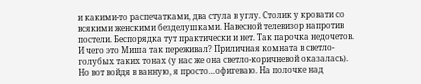и какими-то распечатками, два стула в углу. Столик у кровати со всякими женскими безделушками. Навесной телевизор напротив постели. Беспорядка тут практически и нет. Так парочка недочетов. И чего это Миша так переживал? Приличная комната в светло-голубых таких тонах (у нас же она светло-коричневой оказалась).
Но вот войдя в ванную, я просто…офигеваю. На полочке над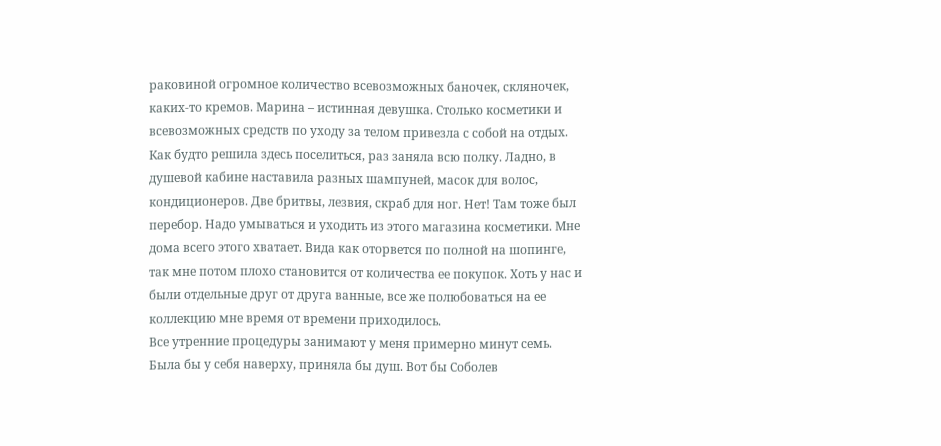раковиной огромное количество всевозможных баночек, скляночек, каких-то кремов. Марина – истинная девушка. Столько косметики и всевозможных средств по уходу за телом привезла с собой на отдых. Как будто решила здесь поселиться, раз заняла всю полку. Ладно, в душевой кабине наставила разных шампуней, масок для волос, кондиционеров. Две бритвы, лезвия, скраб для ног. Нет! Там тоже был перебор. Надо умываться и уходить из этого магазина косметики. Мне дома всего этого хватает. Вида как оторвется по полной на шопинге, так мне потом плохо становится от количества ее покупок. Хоть у нас и были отдельные друг от друга ванные, все же полюбоваться на ее коллекцию мне время от времени приходилось.
Все утренние процедуры занимают у меня примерно минут семь. Была бы у себя наверху, приняла бы душ. Вот бы Соболев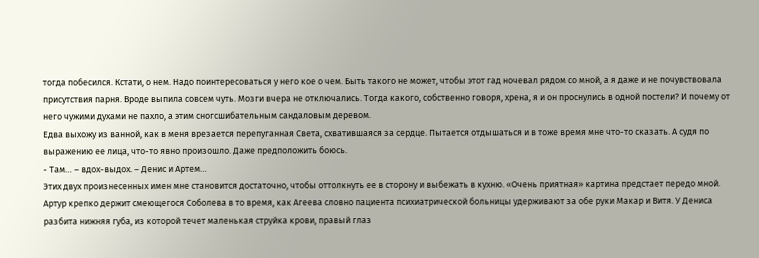тогда побесился. Кстати, о нем. Надо поинтересоваться у него кое о чем. Быть такого не может, чтобы этот гад ночевал рядом со мной, а я даже и не почувствовала присутствия парня. Вроде выпила совсем чуть. Мозги вчера не отключались. Тогда какого, собственно говоря, хрена, я и он проснулись в одной постели? И почему от него чужими духами не пахло, а этим сногсшибательным сандаловым деревом.
Едва выхожу из ванной, как в меня врезается перепуганная Света, схватившаяся за сердце. Пытается отдышаться и в тоже время мне что-то сказать. А судя по выражению ее лица, что-то явно произошло. Даже предположить боюсь.
- Там… – вдох-выдох. – Денис и Артем…
Этих двух произнесенных имен мне становится достаточно, чтобы оттолкнуть ее в сторону и выбежать в кухню. «Очень приятная» картина предстает передо мной. Артур крепко держит смеющегося Соболева в то время, как Агеева словно пациента психиатрической больницы удерживают за обе руки Макар и Витя. У Дениса разбита нижняя губа, из которой течет маленькая струйка крови, правый глаз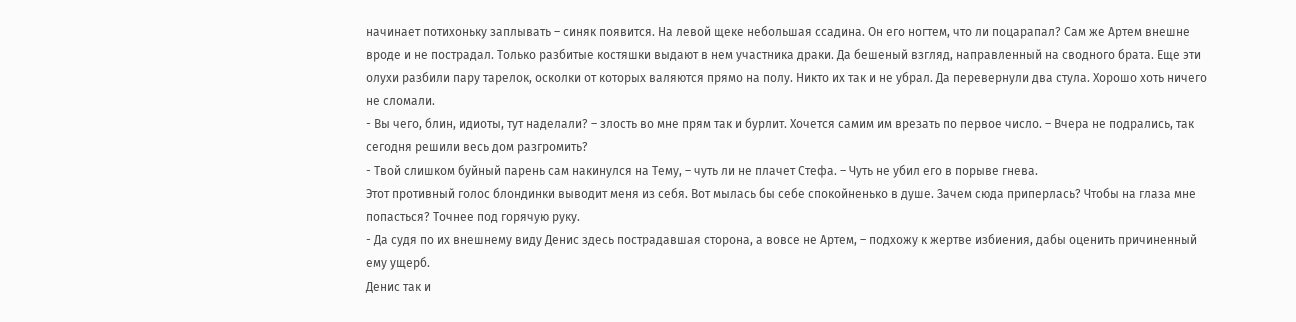начинает потихоньку заплывать – синяк появится. На левой щеке небольшая ссадина. Он его ногтем, что ли поцарапал? Сам же Артем внешне вроде и не пострадал. Только разбитые костяшки выдают в нем участника драки. Да бешеный взгляд, направленный на сводного брата. Еще эти олухи разбили пару тарелок, осколки от которых валяются прямо на полу. Никто их так и не убрал. Да перевернули два стула. Хорошо хоть ничего не сломали.
- Вы чего, блин, идиоты, тут наделали? – злость во мне прям так и бурлит. Хочется самим им врезать по первое число. – Вчера не подрались, так сегодня решили весь дом разгромить?
- Твой слишком буйный парень сам накинулся на Тему, – чуть ли не плачет Стефа. – Чуть не убил его в порыве гнева.
Этот противный голос блондинки выводит меня из себя. Вот мылась бы себе спокойненько в душе. Зачем сюда приперлась? Чтобы на глаза мне попасться? Точнее под горячую руку.
- Да судя по их внешнему виду Денис здесь пострадавшая сторона, а вовсе не Артем, – подхожу к жертве избиения, дабы оценить причиненный ему ущерб.
Денис так и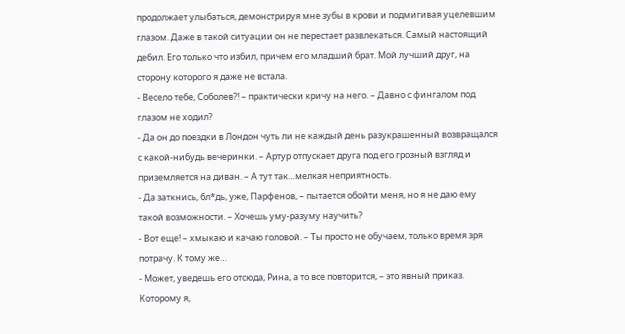продолжает улыбаться, демонстрируя мне зубы в крови и подмигивая уцелевшим глазом. Даже в такой ситуации он не перестает развлекаться. Самый настоящий дебил. Его только что избил, причем его младший брат. Мой лучший друг, на сторону которого я даже не встала.
- Весело тебе, Соболев?! – практически кричу на него. – Давно с фингалом под глазом не ходил?
- Да он до поездки в Лондон чуть ли не каждый день разукрашенный возвращался с какой-нибудь вечеринки. – Артур отпускает друга под его грозный взгляд и приземляется на диван. – А тут так…мелкая неприятность.
- Да заткнись, бл*дь, уже, Парфенов, – пытается обойти меня, но я не даю ему такой возможности. – Хочешь уму-разуму научить?
- Вот еще! – хмыкаю и качаю головой. – Ты просто не обучаем, только время зря потрачу. К тому же…
- Может, уведешь его отсюда, Рина, а то все повторится, – это явный приказ. Которому я,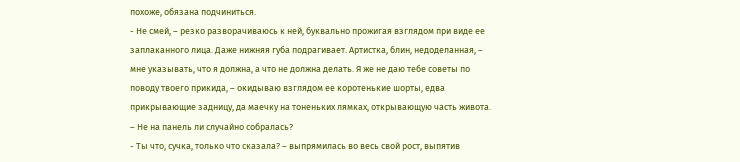похоже, обязана подчиниться.
- Не смей, – резко разворачиваюсь к ней, буквально прожигая взглядом при виде ее заплаканного лица. Даже нижняя губа подрагивает. Артистка, блин, недоделанная, – мне указывать, что я должна, а что не должна делать. Я же не даю тебе советы по поводу твоего прикида, – окидываю взглядом ее коротенькие шорты, едва прикрывающие задницу, да маечку на тоненьких лямках, открывающую часть живота. – Не на панель ли случайно собралась?
- Ты что, сучка, только что сказала? – выпрямилась во весь свой рост, выпятив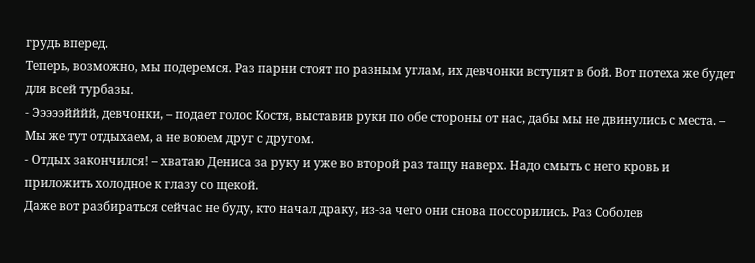грудь вперед.
Теперь, возможно, мы подеремся. Раз парни стоят по разным углам, их девчонки вступят в бой. Вот потеха же будет для всей турбазы.
- Эээээйййй, девчонки, – подает голос Костя, выставив руки по обе стороны от нас, дабы мы не двинулись с места. – Мы же тут отдыхаем, а не воюем друг с другом.
- Отдых закончился! – хватаю Дениса за руку и уже во второй раз тащу наверх. Надо смыть с него кровь и приложить холодное к глазу со щекой.
Даже вот разбираться сейчас не буду, кто начал драку, из-за чего они снова поссорились. Раз Соболев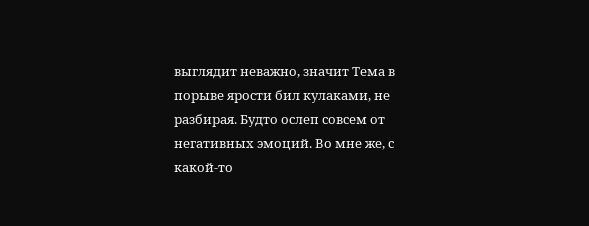выглядит неважно, значит Тема в порыве ярости бил кулаками, не разбирая. Будто ослеп совсем от негативных эмоций. Во мне же, с какой-то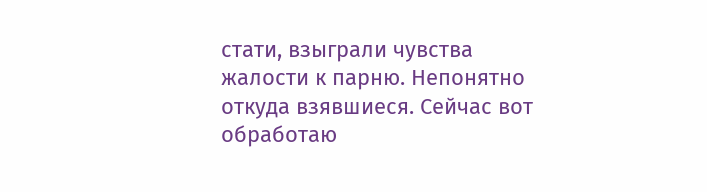стати, взыграли чувства жалости к парню. Непонятно откуда взявшиеся. Сейчас вот обработаю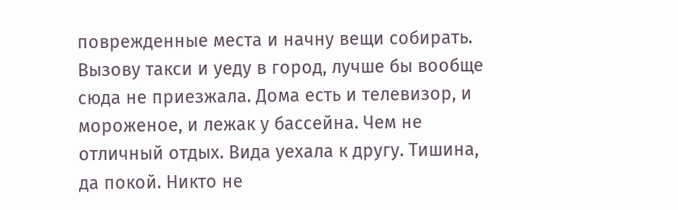поврежденные места и начну вещи собирать. Вызову такси и уеду в город, лучше бы вообще сюда не приезжала. Дома есть и телевизор, и мороженое, и лежак у бассейна. Чем не отличный отдых. Вида уехала к другу. Тишина, да покой. Никто не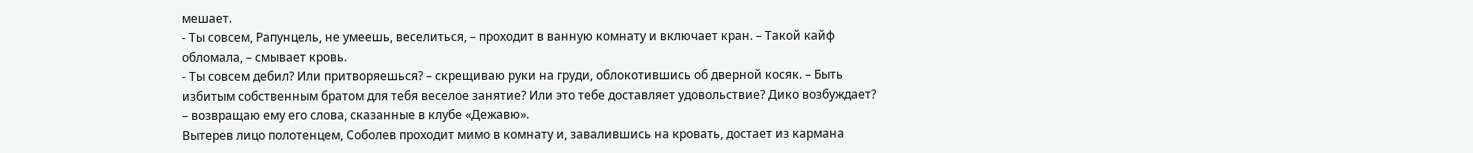мешает.
- Ты совсем, Рапунцель, не умеешь, веселиться, – проходит в ванную комнату и включает кран. – Такой кайф обломала, – смывает кровь.
- Ты совсем дебил? Или притворяешься? – скрещиваю руки на груди, облокотившись об дверной косяк. – Быть избитым собственным братом для тебя веселое занятие? Или это тебе доставляет удовольствие? Дико возбуждает? – возвращаю ему его слова, сказанные в клубе «Дежавю».
Вытерев лицо полотенцем, Соболев проходит мимо в комнату и, завалившись на кровать, достает из кармана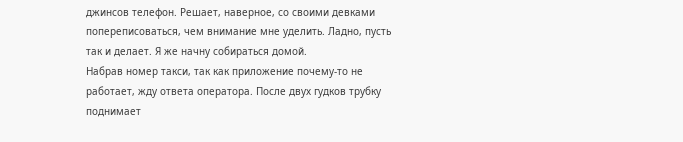джинсов телефон. Решает, наверное, со своими девками попереписоваться, чем внимание мне уделить. Ладно, пусть так и делает. Я же начну собираться домой.
Набрав номер такси, так как приложение почему-то не работает, жду ответа оператора. После двух гудков трубку поднимает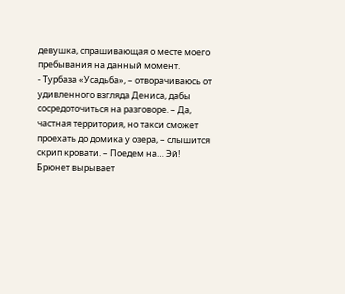девушка, спрашивающая о месте моего пребывания на данный момент.
- Турбаза «Усадьба», – отворачиваюсь от удивленного взгляда Дениса, дабы сосредоточиться на разговоре. – Да, частная территория, но такси сможет проехать до домика у озера, – слышится скрип кровати. – Поедем на… Эй!
Брюнет вырывает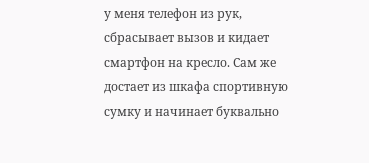у меня телефон из рук, сбрасывает вызов и кидает смартфон на кресло. Сам же достает из шкафа спортивную сумку и начинает буквально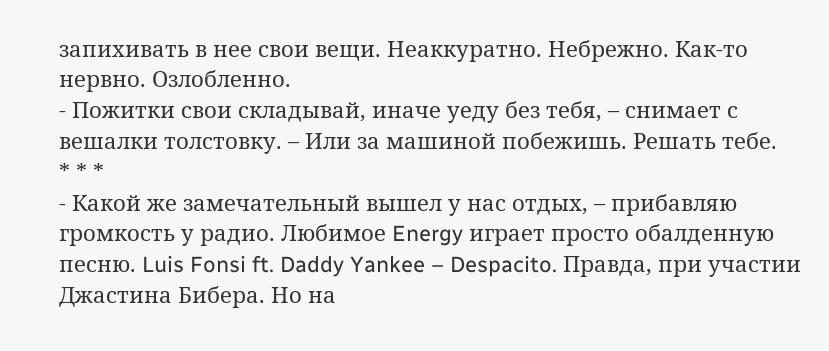запихивать в нее свои вещи. Неаккуратно. Небрежно. Как-то нервно. Озлобленно.
- Пожитки свои складывай, иначе уеду без тебя, – снимает с вешалки толстовку. – Или за машиной побежишь. Решать тебе.
* * *
- Какой же замечательный вышел у нас отдых, – прибавляю громкость у радио. Любимое Energy играет просто обалденную песню. Luis Fonsi ft. Daddy Yankee – Despacito. Правда, при участии Джастина Бибера. Но на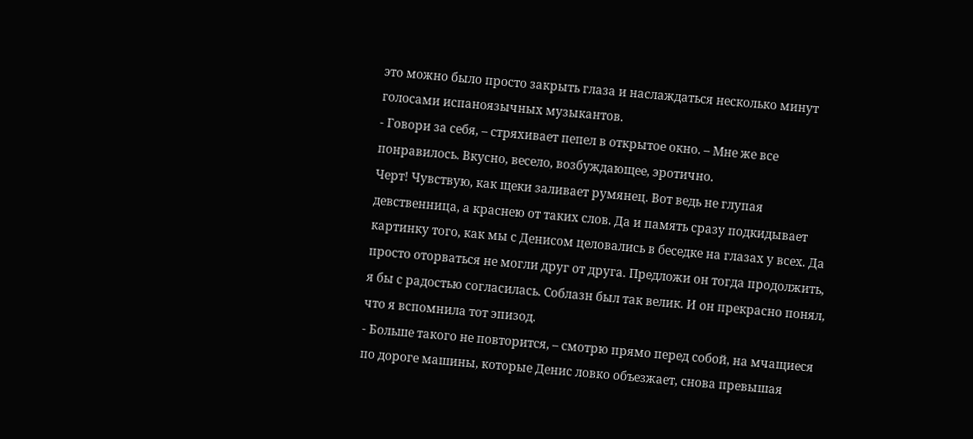это можно было просто закрыть глаза и наслаждаться несколько минут голосами испаноязычных музыкантов.
- Говори за себя, – стряхивает пепел в открытое окно. – Мне же все понравилось. Вкусно, весело, возбуждающее, эротично.
Черт! Чувствую, как щеки заливает румянец. Вот ведь не глупая девственница, а краснею от таких слов. Да и память сразу подкидывает картинку того, как мы с Денисом целовались в беседке на глазах у всех. Да просто оторваться не могли друг от друга. Предложи он тогда продолжить, я бы с радостью согласилась. Соблазн был так велик. И он прекрасно понял, что я вспомнила тот эпизод.
- Больше такого не повторится, – смотрю прямо перед собой, на мчащиеся по дороге машины, которые Денис ловко объезжает, снова превышая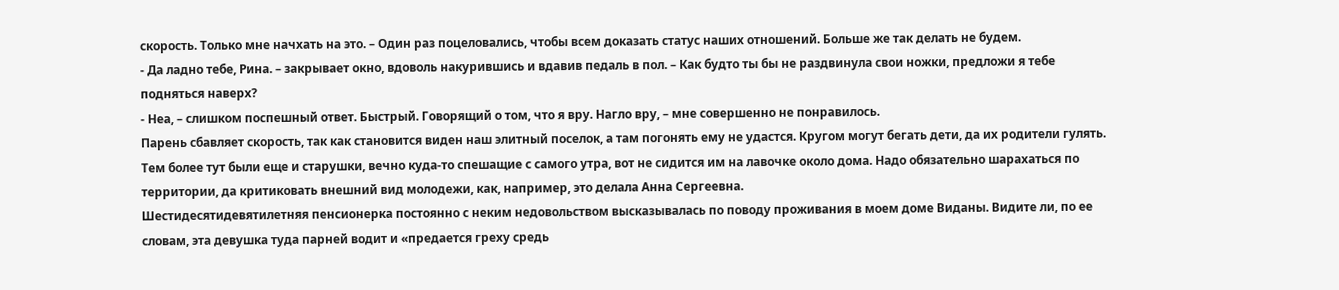скорость. Только мне начхать на это. – Один раз поцеловались, чтобы всем доказать статус наших отношений. Больше же так делать не будем.
- Да ладно тебе, Рина. – закрывает окно, вдоволь накурившись и вдавив педаль в пол. – Как будто ты бы не раздвинула свои ножки, предложи я тебе подняться наверх?
- Неа, – слишком поспешный ответ. Быстрый. Говорящий о том, что я вру. Нагло вру, – мне совершенно не понравилось.
Парень сбавляет скорость, так как становится виден наш элитный поселок, а там погонять ему не удастся. Кругом могут бегать дети, да их родители гулять. Тем более тут были еще и старушки, вечно куда-то спешащие с самого утра, вот не сидится им на лавочке около дома. Надо обязательно шарахаться по территории, да критиковать внешний вид молодежи, как, например, это делала Анна Сергеевна.
Шестидесятидевятилетняя пенсионерка постоянно с неким недовольством высказывалась по поводу проживания в моем доме Виданы. Видите ли, по ее словам, эта девушка туда парней водит и «предается греху средь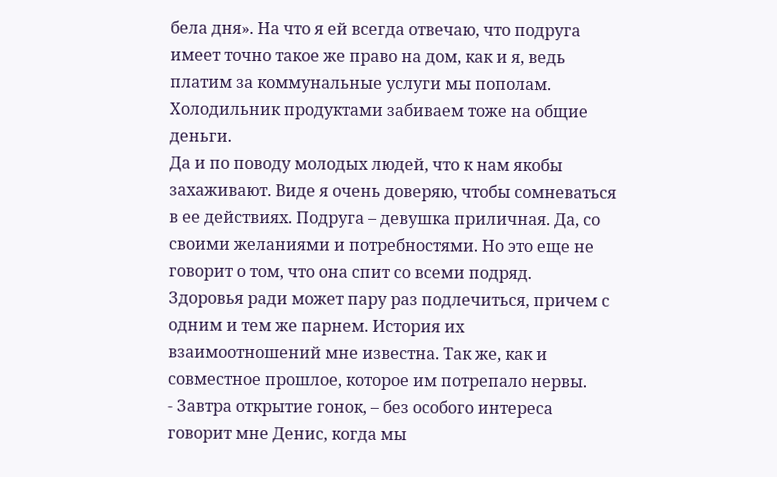бела дня». На что я ей всегда отвечаю, что подруга имеет точно такое же право на дом, как и я, ведь платим за коммунальные услуги мы пополам. Холодильник продуктами забиваем тоже на общие деньги.
Да и по поводу молодых людей, что к нам якобы захаживают. Виде я очень доверяю, чтобы сомневаться в ее действиях. Подруга – девушка приличная. Да, со своими желаниями и потребностями. Но это еще не говорит о том, что она спит со всеми подряд.
Здоровья ради может пару раз подлечиться, причем с одним и тем же парнем. История их взаимоотношений мне известна. Так же, как и совместное прошлое, которое им потрепало нервы.
- Завтра открытие гонок, – без особого интереса говорит мне Денис, когда мы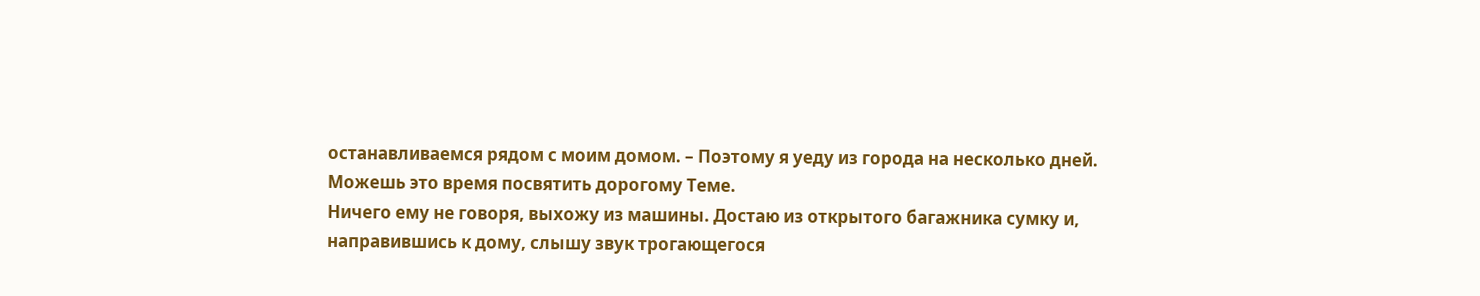останавливаемся рядом с моим домом. – Поэтому я уеду из города на несколько дней. Можешь это время посвятить дорогому Теме.
Ничего ему не говоря, выхожу из машины. Достаю из открытого багажника сумку и, направившись к дому, слышу звук трогающегося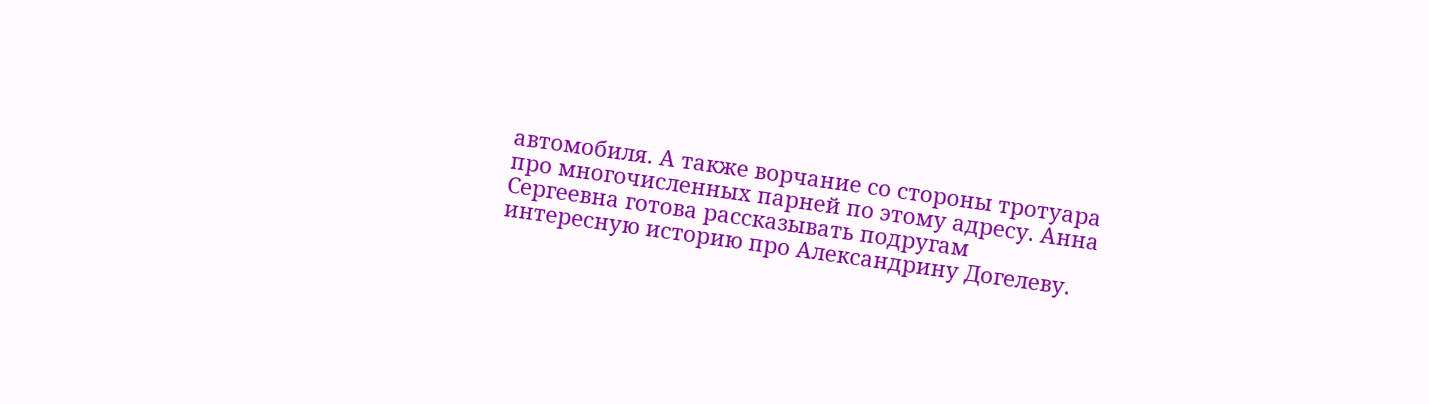автомобиля. А также ворчание со стороны тротуара про многочисленных парней по этому адресу. Анна Сергеевна готова рассказывать подругам интересную историю про Александрину Догелеву.